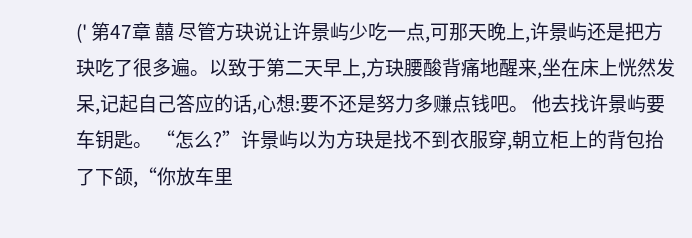(' 第47章 囍 尽管方玦说让许景屿少吃一点,可那天晚上,许景屿还是把方玦吃了很多遍。以致于第二天早上,方玦腰酸背痛地醒来,坐在床上恍然发呆,记起自己答应的话,心想:要不还是努力多赚点钱吧。 他去找许景屿要车钥匙。 “怎么?”许景屿以为方玦是找不到衣服穿,朝立柜上的背包抬了下颌,“你放车里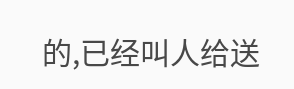的,已经叫人给送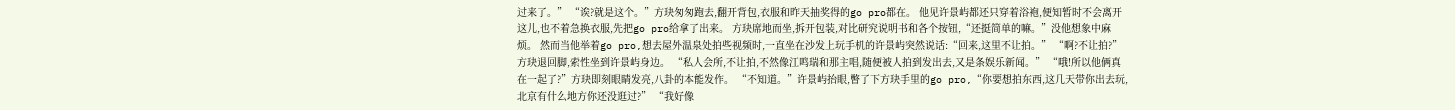过来了。” “诶?就是这个。”方玦匆匆跑去,翻开背包,衣服和昨天抽奖得的go pro都在。 他见许景屿都还只穿着浴袍,便知暂时不会离开这儿,也不着急换衣服,先把go pro给拿了出来。 方玦席地而坐,拆开包装,对比研究说明书和各个按钮,“还挺简单的嘛。”没他想象中麻烦。 然而当他举着go pro,想去屋外温泉处拍些视频时,一直坐在沙发上玩手机的许景屿突然说话:“回来,这里不让拍。” “啊?不让拍?”方玦退回脚,索性坐到许景屿身边。 “私人会所,不让拍,不然像江鸣瑞和那主唱,随便被人拍到发出去,又是条娱乐新闻。” “哦!所以他俩真在一起了?”方玦即刻眼睛发亮,八卦的本能发作。 “不知道。”许景屿抬眼,瞥了下方玦手里的go pro,“你要想拍东西,这几天带你出去玩,北京有什么地方你还没逛过?” “我好像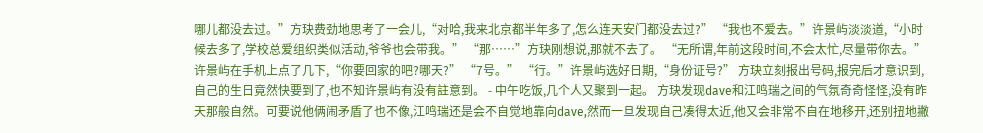哪儿都没去过。”方玦费劲地思考了一会儿,“对哈,我来北京都半年多了,怎么连天安门都没去过?” “我也不爱去。”许景屿淡淡道,“小时候去多了,学校总爱组织类似活动,爷爷也会带我。” “那……”方玦刚想说,那就不去了。 “无所谓,年前这段时间,不会太忙,尽量带你去。”许景屿在手机上点了几下,“你要回家的吧?哪天?” “7号。” “行。”许景屿选好日期,“身份证号?” 方玦立刻报出号码,报完后才意识到,自己的生日竟然快要到了,也不知许景屿有没有註意到。 - 中午吃饭,几个人又聚到一起。 方玦发现dave和江鸣瑞之间的气氛奇奇怪怪,没有昨天那般自然。可要说他俩闹矛盾了也不像,江鸣瑞还是会不自觉地靠向dave,然而一旦发现自己凑得太近,他又会非常不自在地移开,还别扭地撇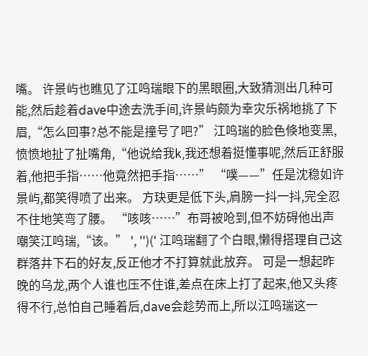嘴。 许景屿也瞧见了江鸣瑞眼下的黑眼圈,大致猜测出几种可能,然后趁着dave中途去洗手间,许景屿颇为幸灾乐祸地挑了下眉,“怎么回事?总不能是撞号了吧?” 江鸣瑞的脸色倏地变黑,愤愤地扯了扯嘴角,“他说给我k,我还想着挺懂事呢,然后正舒服着,他把手指……他竟然把手指……” “噗——”任是沈稳如许景屿,都笑得喷了出来。 方玦更是低下头,肩膀一抖一抖,完全忍不住地笑弯了腰。 “咳咳……”布哥被呛到,但不妨碍他出声嘲笑江鸣瑞,“该。” ', '')(' 江鸣瑞翻了个白眼,懒得搭理自己这群落井下石的好友,反正他才不打算就此放弃。 可是一想起昨晚的乌龙,两个人谁也压不住谁,差点在床上打了起来,他又头疼得不行,总怕自己睡着后,dave会趁势而上,所以江鸣瑞这一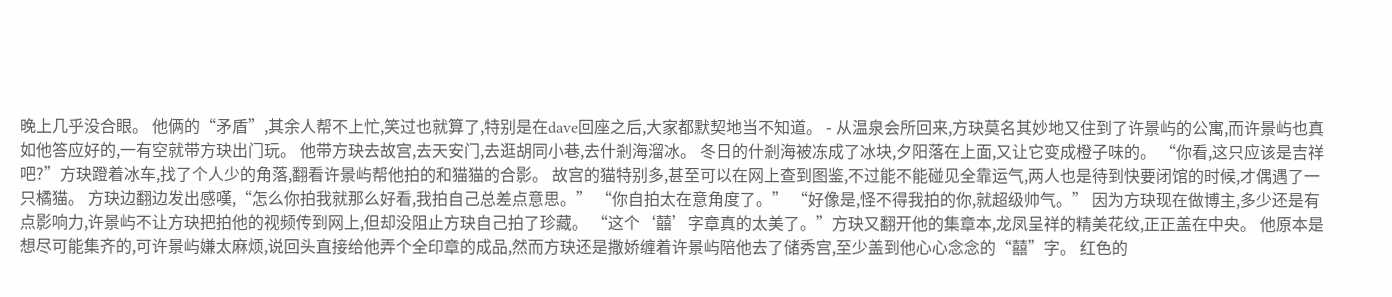晚上几乎没合眼。 他俩的“矛盾”,其余人帮不上忙,笑过也就算了,特别是在dave回座之后,大家都默契地当不知道。 - 从温泉会所回来,方玦莫名其妙地又住到了许景屿的公寓,而许景屿也真如他答应好的,一有空就带方玦出门玩。 他带方玦去故宫,去天安门,去逛胡同小巷,去什剎海溜冰。 冬日的什剎海被冻成了冰块,夕阳落在上面,又让它变成橙子味的。 “你看,这只应该是吉祥吧?”方玦蹬着冰车,找了个人少的角落,翻看许景屿帮他拍的和猫猫的合影。 故宫的猫特别多,甚至可以在网上查到图鉴,不过能不能碰见全靠运气,两人也是待到快要闭馆的时候,才偶遇了一只橘猫。 方玦边翻边发出感嘆,“怎么你拍我就那么好看,我拍自己总差点意思。” “你自拍太在意角度了。” “好像是,怪不得我拍的你,就超级帅气。” 因为方玦现在做博主,多少还是有点影响力,许景屿不让方玦把拍他的视频传到网上,但却没阻止方玦自己拍了珍藏。 “这个‘囍’字章真的太美了。”方玦又翻开他的集章本,龙凤呈祥的精美花纹,正正盖在中央。 他原本是想尽可能集齐的,可许景屿嫌太麻烦,说回头直接给他弄个全印章的成品,然而方玦还是撒娇缠着许景屿陪他去了储秀宫,至少盖到他心心念念的“囍”字。 红色的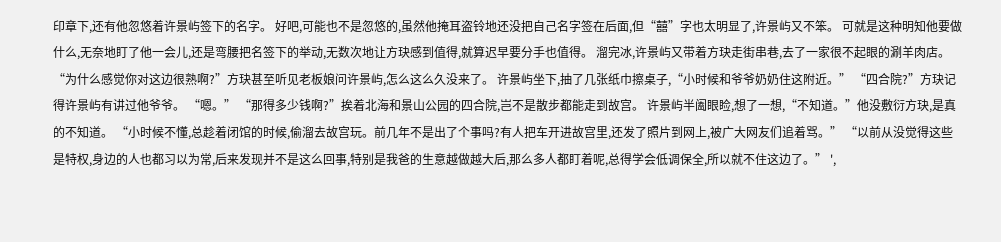印章下,还有他忽悠着许景屿签下的名字。 好吧,可能也不是忽悠的,虽然他掩耳盗铃地还没把自己名字签在后面,但“囍”字也太明显了,许景屿又不笨。 可就是这种明知他要做什么,无奈地盯了他一会儿,还是弯腰把名签下的举动,无数次地让方玦感到值得,就算迟早要分手也值得。 溜完冰,许景屿又带着方玦走街串巷,去了一家很不起眼的涮羊肉店。 “为什么感觉你对这边很熟啊?”方玦甚至听见老板娘问许景屿,怎么这么久没来了。 许景屿坐下,抽了几张纸巾擦桌子,“小时候和爷爷奶奶住这附近。” “四合院?”方玦记得许景屿有讲过他爷爷。 “嗯。” “那得多少钱啊?”挨着北海和景山公园的四合院,岂不是散步都能走到故宫。 许景屿半阖眼睑,想了一想,“不知道。”他没敷衍方玦,是真的不知道。 “小时候不懂,总趁着闭馆的时候,偷溜去故宫玩。前几年不是出了个事吗?有人把车开进故宫里,还发了照片到网上,被广大网友们追着骂。” “以前从没觉得这些是特权,身边的人也都习以为常,后来发现并不是这么回事,特别是我爸的生意越做越大后,那么多人都盯着呢,总得学会低调保全,所以就不住这边了。” ',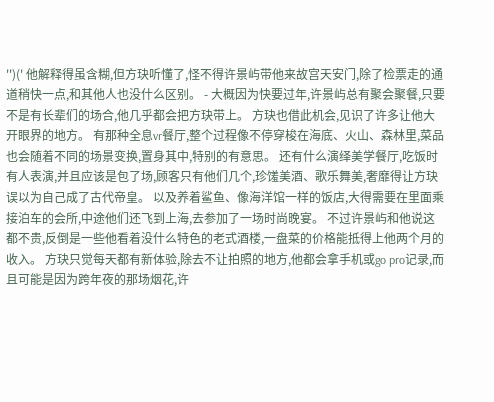'')(' 他解释得虽含糊,但方玦听懂了,怪不得许景屿带他来故宫天安门,除了检票走的通道稍快一点,和其他人也没什么区别。 - 大概因为快要过年,许景屿总有聚会聚餐,只要不是有长辈们的场合,他几乎都会把方玦带上。 方玦也借此机会,见识了许多让他大开眼界的地方。 有那种全息vr餐厅,整个过程像不停穿梭在海底、火山、森林里,菜品也会随着不同的场景变换,置身其中,特别的有意思。 还有什么演绎美学餐厅,吃饭时有人表演,并且应该是包了场,顾客只有他们几个,珍馐美酒、歌乐舞美,奢靡得让方玦误以为自己成了古代帝皇。 以及养着鲨鱼、像海洋馆一样的饭店,大得需要在里面乘接泊车的会所,中途他们还飞到上海,去参加了一场时尚晚宴。 不过许景屿和他说这都不贵,反倒是一些他看着没什么特色的老式酒楼,一盘菜的价格能抵得上他两个月的收入。 方玦只觉每天都有新体验,除去不让拍照的地方,他都会拿手机或go pro记录,而且可能是因为跨年夜的那场烟花,许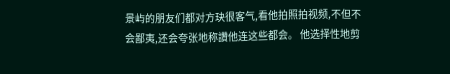景屿的朋友们都对方玦很客气,看他拍照拍视频,不但不会鄙夷,还会夸张地称讚他连这些都会。 他选择性地剪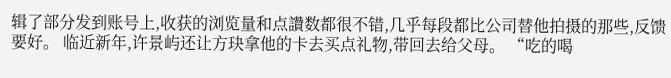辑了部分发到账号上,收获的浏览量和点讚数都很不错,几乎每段都比公司替他拍摄的那些,反馈要好。 临近新年,许景屿还让方玦拿他的卡去买点礼物,带回去给父母。 “吃的喝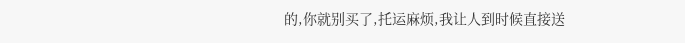的,你就别买了,托运麻烦,我让人到时候直接送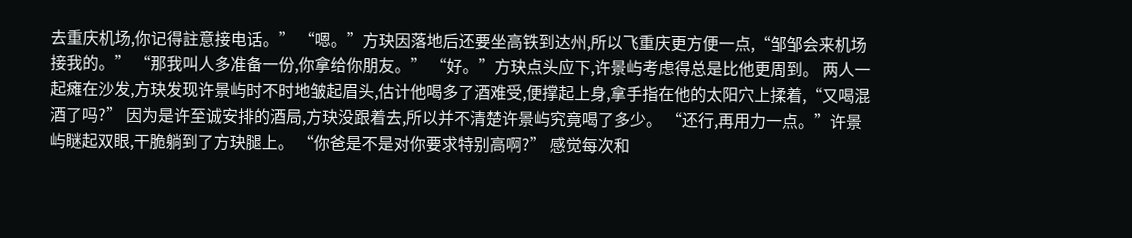去重庆机场,你记得註意接电话。” “嗯。”方玦因落地后还要坐高铁到达州,所以飞重庆更方便一点,“邹邹会来机场接我的。” “那我叫人多准备一份,你拿给你朋友。” “好。”方玦点头应下,许景屿考虑得总是比他更周到。 两人一起瘫在沙发,方玦发现许景屿时不时地皱起眉头,估计他喝多了酒难受,便撑起上身,拿手指在他的太阳穴上揉着,“又喝混酒了吗?” 因为是许至诚安排的酒局,方玦没跟着去,所以并不清楚许景屿究竟喝了多少。 “还行,再用力一点。”许景屿瞇起双眼,干脆躺到了方玦腿上。 “你爸是不是对你要求特别高啊?” 感觉每次和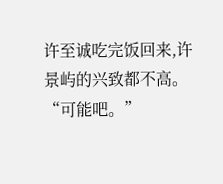许至诚吃完饭回来,许景屿的兴致都不高。 “可能吧。”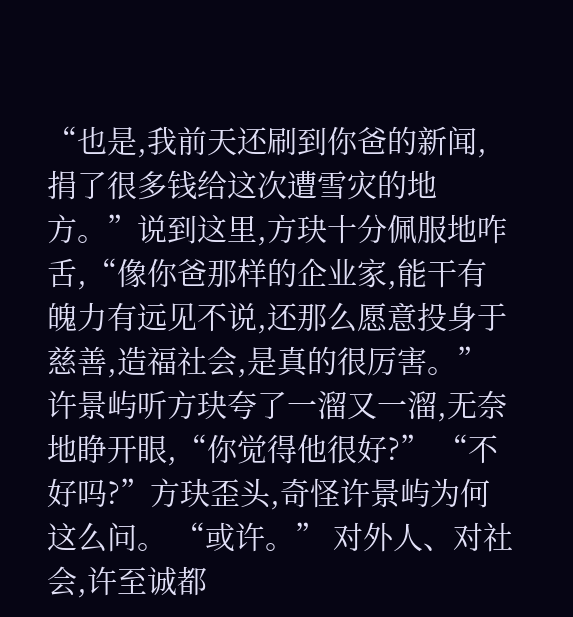“也是,我前天还刷到你爸的新闻,捐了很多钱给这次遭雪灾的地方。”说到这里,方玦十分佩服地咋舌,“像你爸那样的企业家,能干有魄力有远见不说,还那么愿意投身于慈善,造福社会,是真的很厉害。” 许景屿听方玦夸了一溜又一溜,无奈地睁开眼,“你觉得他很好?” “不好吗?”方玦歪头,奇怪许景屿为何这么问。 “或许。” 对外人、对社会,许至诚都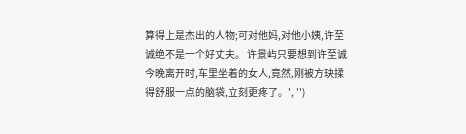算得上是杰出的人物;可对他妈,对他小姨,许至诚绝不是一个好丈夫。 许景屿只要想到许至诚今晚离开时,车里坐着的女人,竟然,刚被方玦揉得舒服一点的脑袋,立刻更疼了。', '')